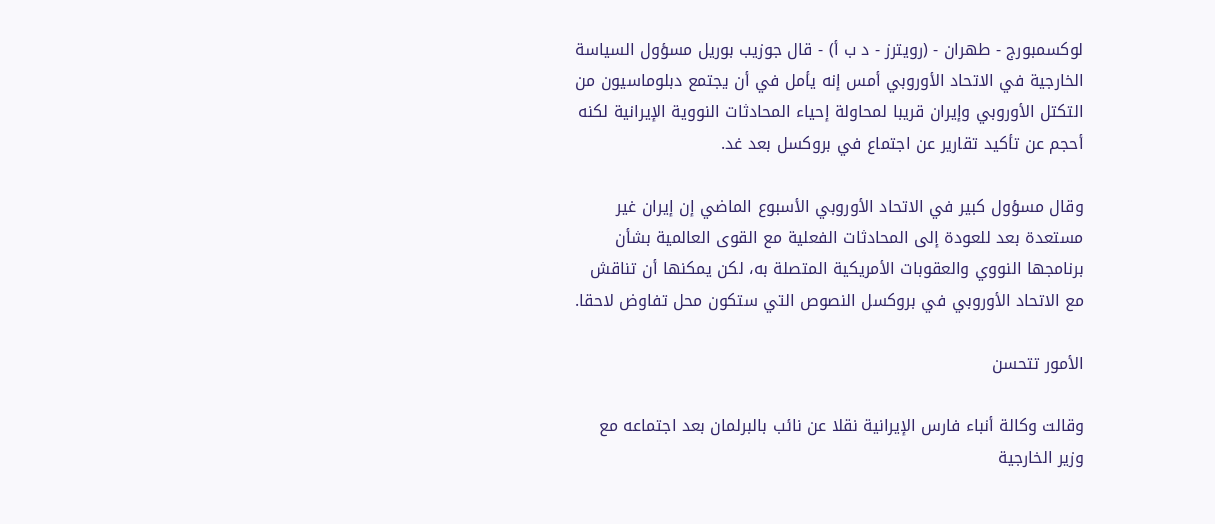لوكسمبورج - طهران - (رويترز - د ب أ) - قال جوزيب بوريل مسؤول السياسة الخارجية في الاتحاد الأوروبي أمس إنه يأمل في أن يجتمع دبلوماسيون من التكتل الأوروبي وإيران قريبا لمحاولة إحياء المحادثات النووية الإيرانية لكنه أحجم عن تأكيد تقارير عن اجتماع في بروكسل بعد غد.

وقال مسؤول كبير في الاتحاد الأوروبي الأسبوع الماضي إن إيران غير مستعدة بعد للعودة إلى المحادثات الفعلية مع القوى العالمية بشأن برنامجها النووي والعقوبات الأمريكية المتصلة به، لكن يمكنها أن تناقش مع الاتحاد الأوروبي في بروكسل النصوص التي ستكون محل تفاوض لاحقا.

الأمور تتحسن

وقالت وكالة أنباء فارس الإيرانية نقلا عن نائب بالبرلمان بعد اجتماعه مع وزير الخارجية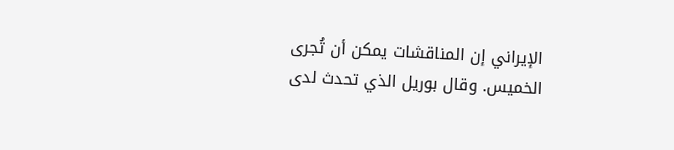الإيراني إن المناقشات يمكن أن تُجرى الخميس. وقال بوريل الذي تحدث لدى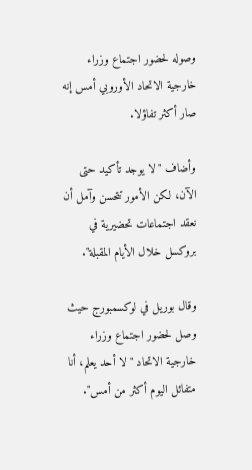وصوله لحضور اجتماع وزراء خارجية الاتحاد الأوروبي أمس إنه صار أكثر تفاؤلا.

وأضاف "لا يوجد تأكيد حتى الآن، لكن الأمور تتحسن وآمل أن نعقد اجتماعات تحضيرية في بروكسل خلال الأيام المقبلة".

وقال بوريل في لوكسمبورج حيث وصل لحضور اجتماع وزراء خارجية الاتحاد "لا أحد يعلم، أنا متفائل اليوم أكثر من أمس".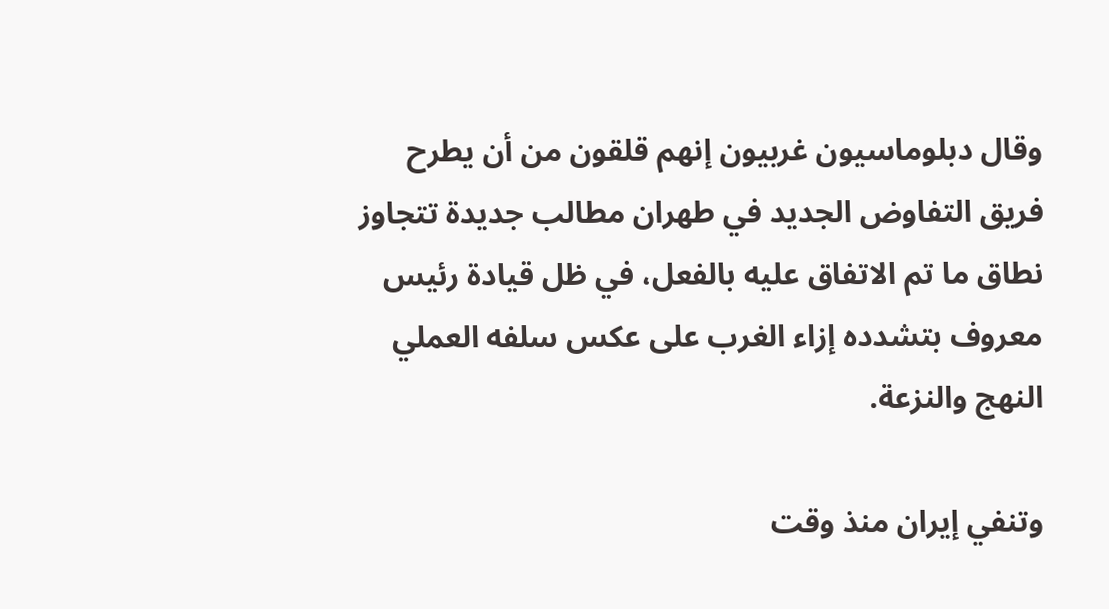وقال دبلوماسيون غربيون إنهم قلقون من أن يطرح فريق التفاوض الجديد في طهران مطالب جديدة تتجاوز نطاق ما تم الاتفاق عليه بالفعل، في ظل قيادة رئيس معروف بتشدده إزاء الغرب على عكس سلفه العملي النهج والنزعة.

وتنفي إيران منذ وقت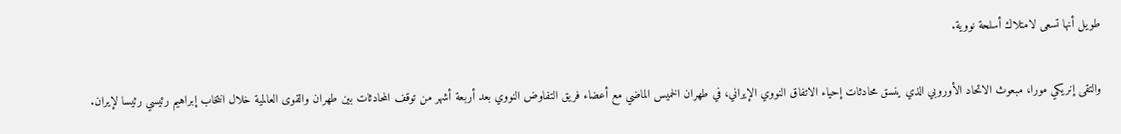طويل أنها تسعى لامتلاك أسلحة نووية.

والتقى إنريكي مورا، مبعوث الاتحاد الأوروبي الذي ينسق محادثات إحياء الاتفاق النووي الإيراني، في طهران الخميس الماضي مع أعضاء فريق التفاوض النووي بعد أربعة أشهر من توقف المحادثات بين طهران والقوى العالمية خلال انتخاب إبراهيم رئيسي رئيسا لإيران.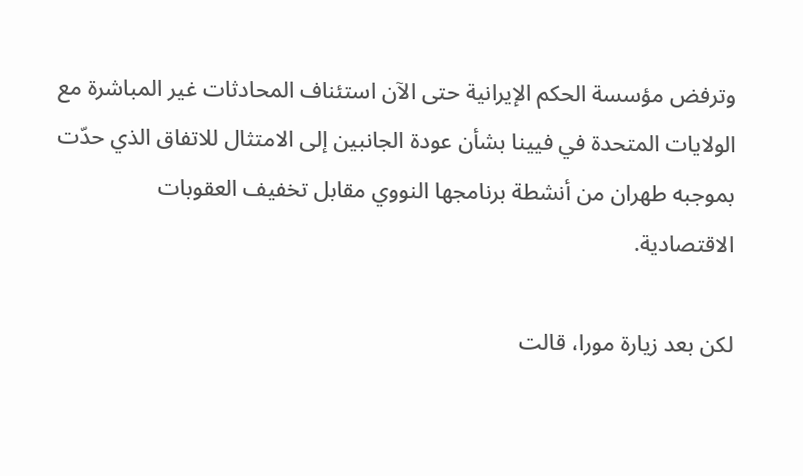وترفض مؤسسة الحكم الإيرانية حتى الآن استئناف المحادثات غير المباشرة مع الولايات المتحدة في فيينا بشأن عودة الجانبين إلى الامتثال للاتفاق الذي حدّت بموجبه طهران من أنشطة برنامجها النووي مقابل تخفيف العقوبات الاقتصادية.

لكن بعد زيارة مورا، قالت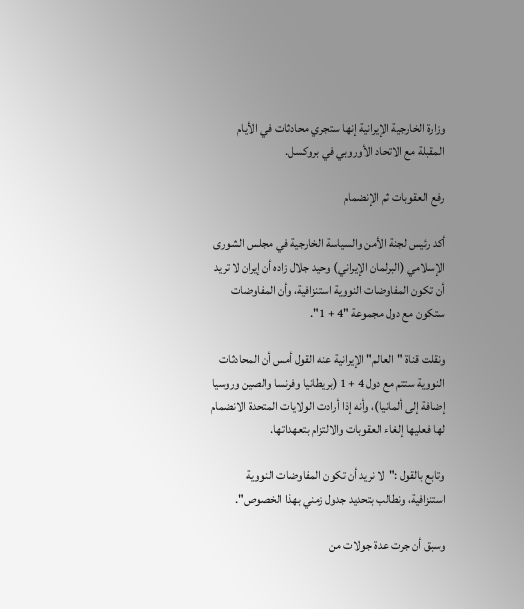وزارة الخارجية الإيرانية إنها ستجري محادثات في الأيام المقبلة مع الاتحاد الأوروبي في بروكسل.

رفع العقوبات ثم الإنضمام

أكد رئيس لجنة الأمن والسياسة الخارجية في مجلس الشورى الإسلامي (البرلمان الإيراني) وحيد جلال زاده أن إيران لا تريد أن تكون المفاوضات النووية استنزافية، وأن المفاوضات ستكون مع دول مجموعة "4 + 1".

ونقلت قناة "العالم" الإيرانية عنه القول أمس أن المحادثات النووية ستتم مع دول 4 + 1 (بريطانيا وفرنسا والصين وروسيا إضافة إلى ألمانيا)، وأنه إذا أرادت الولايات المتحدة الانضمام لها فعليها إلغاء العقوبات والالتزام بتعهداتها.

وتابع بالقول :"لا نريد أن تكون المفاوضات النووية استنزافية، ونطالب بتحديد جدول زمني بهذا الخصوص".

وسبق أن جرت عدة جولات من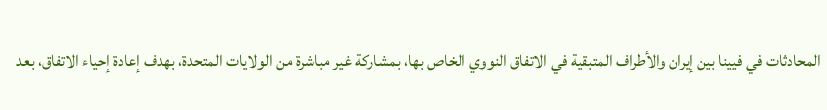المحادثات في فيينا بين إيران والأطراف المتبقية في الاتفاق النووي الخاص بها، بمشاركة غير مباشرة من الولايات المتحدة، بهدف إعادة إحياء الاتفاق، بعد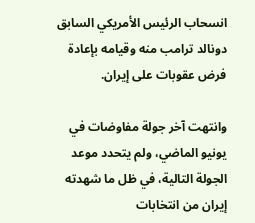انسحاب الرئيس الأمريكي السابق دونالد ترامب منه وقيامه بإعادة فرض عقوبات على إيران.

وانتهت آخر جولة مفاوضات في يونيو الماضي، ولم يتحدد موعد الجولة التالية، في ظل ما شهدته إيران من انتخابات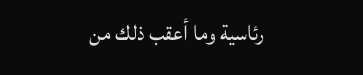رئاسية وما أعقب ذلك من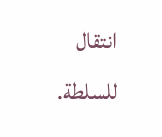انتقال للسلطة.